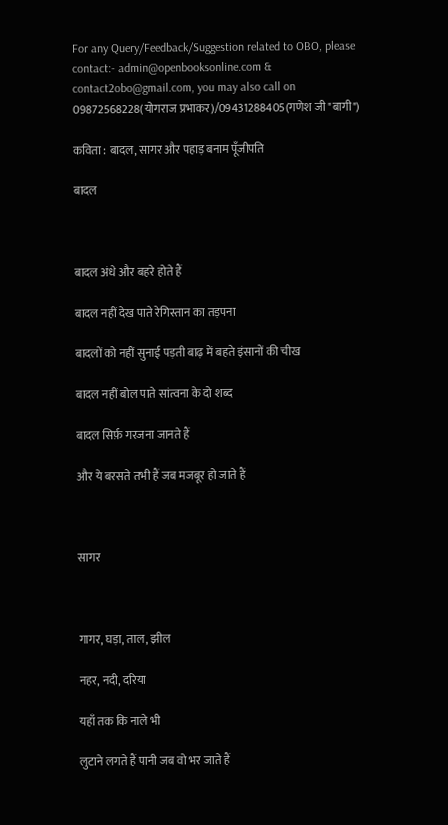For any Query/Feedback/Suggestion related to OBO, please contact:- admin@openbooksonline.com & contact2obo@gmail.com, you may also call on 09872568228(योगराज प्रभाकर)/09431288405(गणेश जी "बागी")

कविता : बादल, सागर और पहाड़ बनाम पूँजीपति

बादल



बादल अंधे और बहरे होते हैं

बादल नहीं देख पाते रेगिस्तान का तड़पना

बादलों को नहीं सुनाई पड़ती बाढ़ में बहते इंसानों की चीख

बादल नहीं बोल पाते सांत्वना के दो शब्द

बादल सिर्फ़ गरजना जानते हैं

और ये बरसते तभी हैं जब मजबूर हो जाते हैं



सागर



गागर, घड़ा, ताल, झील

नहर, नदी, दरिया

यहाँ तक कि नाले भी

लुटाने लगते हैं पानी जब वो भर जाते हैं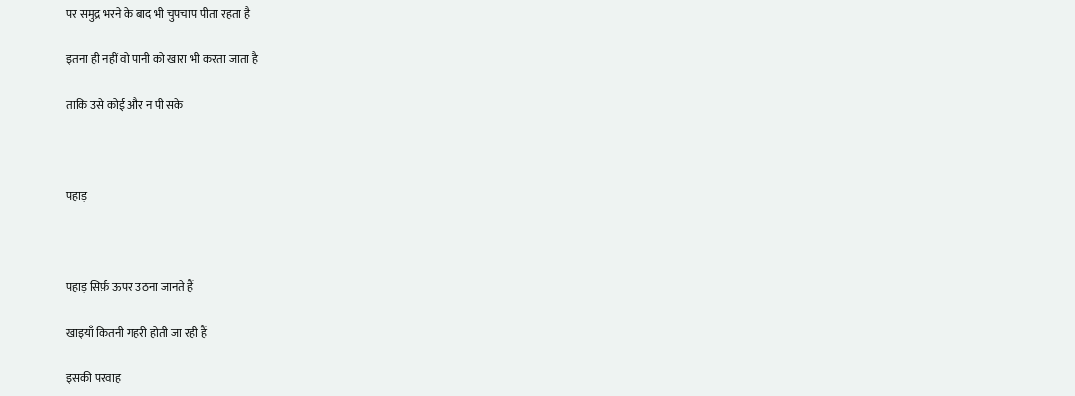पर समुद्र भरने के बाद भी चुपचाप पीता रहता है

इतना ही नहीं वो पानी को खारा भी करता जाता है

ताकि उसे कोई और न पी सके



पहाड़



पहाड़ सिर्फ़ ऊपर उठना जानते हैं

खाइयाँ कितनी गहरी होती जा रही हैं

इसकी परवाह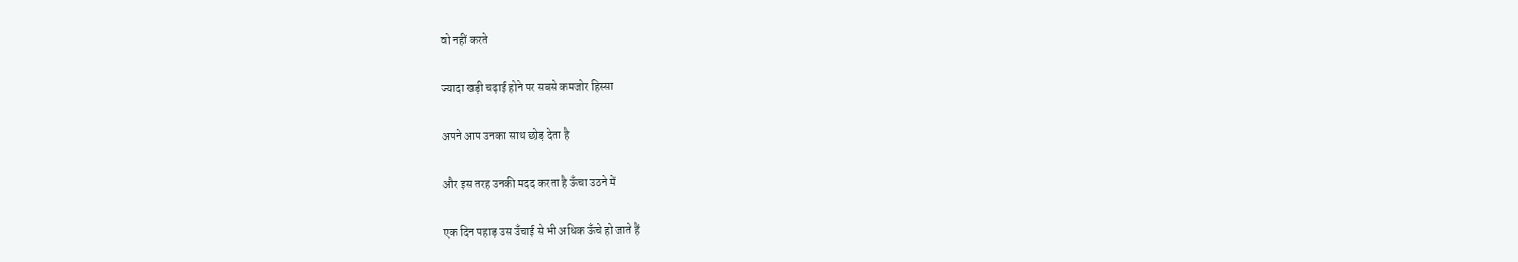वो नहीं करते

ज्यादा खड़ी चढ़ाई होने पर सबसे कमजोर हिस्सा

अपने आप उनका साथ छोड़ देता है

और इस तरह उनकी मदद करता है ऊँचा उठने में

एक दिन पहाड़ उस उँचाई से भी अधिक ऊँचे हो जाते हैं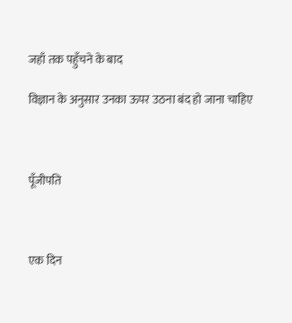जहाँ तक पहुँचने के बाद

विज्ञान के अनुसार उनका ऊपर उठना बंद हो जाना चाहिए



पूँजीपति



एक दिन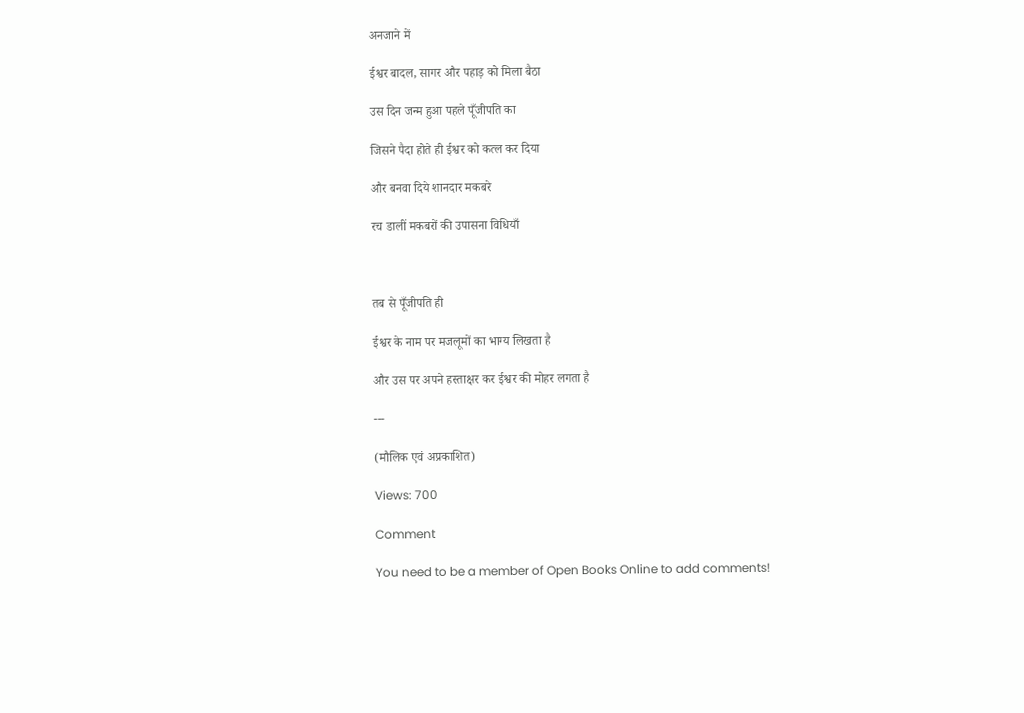अनजाने में

ईश्वर बादल, सागर और पहाड़ को मिला बैठा

उस दिन जन्म हुआ पहले पूँजीपति का

जिसने पैदा होते ही ईश्वर को कत्ल कर दिया

और बनवा दिये शानदार मकबरे

रच डालीं मकबरों की उपासना विधियाँ



तब से पूँजीपति ही

ईश्वर के नाम पर मजलूमों का भाग्य लिखता है

और उस पर अपने हस्ताक्षर कर ईश्वर की मोहर लगता है

---

(मौलिक एवं अप्रकाशित)

Views: 700

Comment

You need to be a member of Open Books Online to add comments!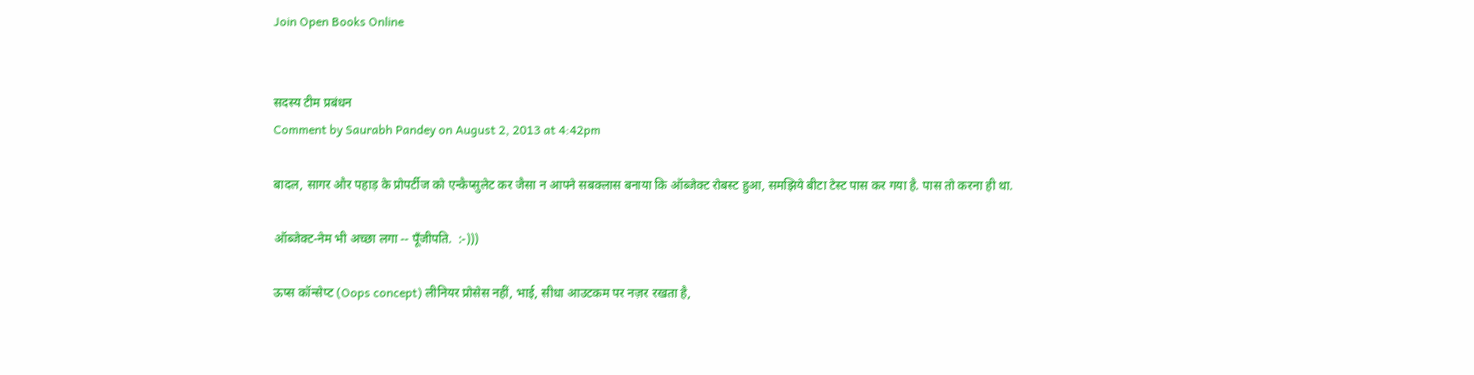Join Open Books Online


सदस्य टीम प्रबंधन
Comment by Saurabh Pandey on August 2, 2013 at 4:42pm

बादल, सागर और पहाड़ के प्रोपर्टीज को एन्कैप्सुलेट कर जैसा न आपने सबक्लास बनाया कि ऑब्जेक्ट रोबस्ट हुआ, समझिये बीटा टेस्ट पास कर गया है. पास तो करना ही था.

ऑब्जेक्ट-नेम भी अच्छा लगा -- पूँजीपति.  :-)))

ऊप्स कॉन्सेप्ट (Oops concept) लीनियर प्रोसेस नहीं, भाई, सीधा आउटकम पर नज़र रखता है,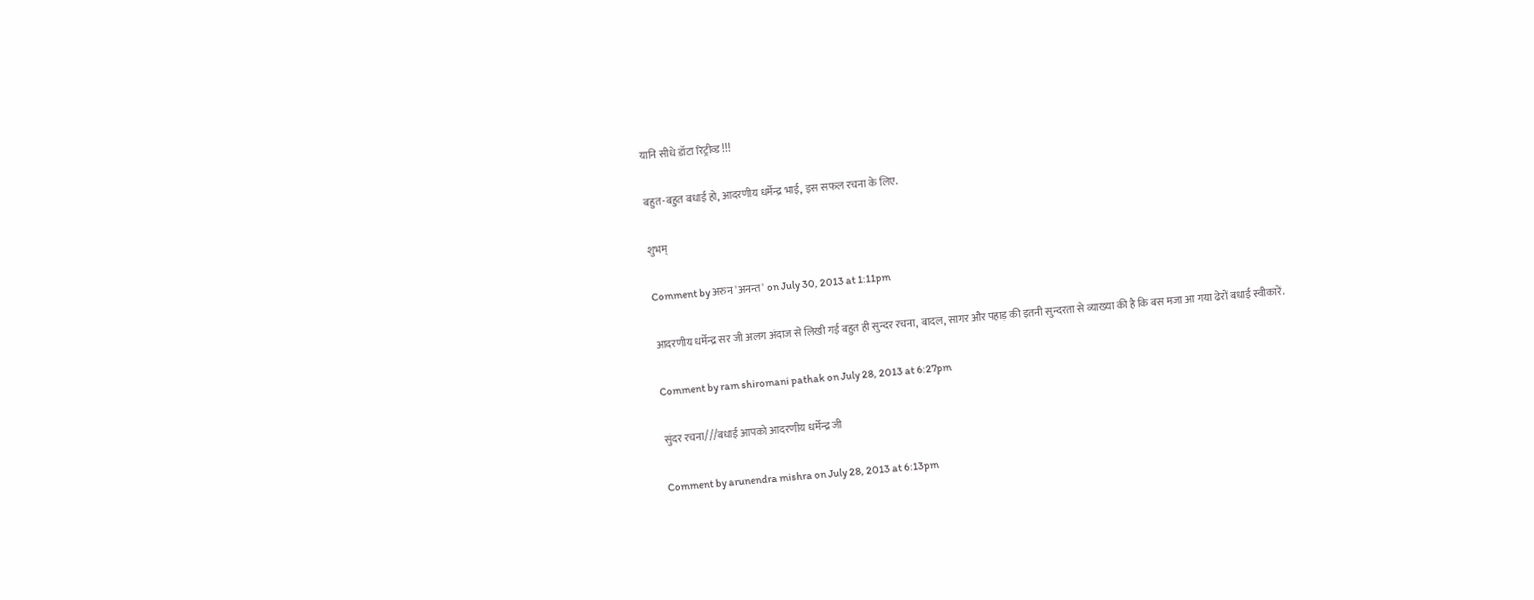यानि सीधे डॉटा रिट्रीव्ड !!!

बहुत-बहुत बधाई हो, आदरणीय धर्मेन्द्र भाई,  इस सफल रचना के लिए.

शुभम्

Comment by अरुन 'अनन्त' on July 30, 2013 at 1:11pm

आदरणीय धर्मेन्द्र सर जी अलग अंदाज से लिखी गई बहुत ही सुन्दर रचना, बादल, सागर और पहाड़ की इतनी सुन्दरता से व्याख्या की है कि बस मजा आ गया ढेरों बधाई स्वीकारें.

Comment by ram shiromani pathak on July 28, 2013 at 6:27pm

सुंदर रचना///बधाई आपको आदरणीय धर्मेन्द्र जी

Comment by arunendra mishra on July 28, 2013 at 6:13pm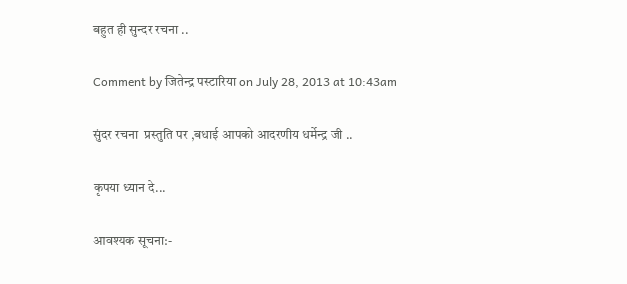बहुत ही सुन्दर रचना ..

Comment by जितेन्द्र पस्टारिया on July 28, 2013 at 10:43am

सुंदर रचना  प्रस्तुति पर ,बधाई आपको आदरणीय धर्मेन्द्र जी ..

कृपया ध्यान दे...

आवश्यक सूचना:-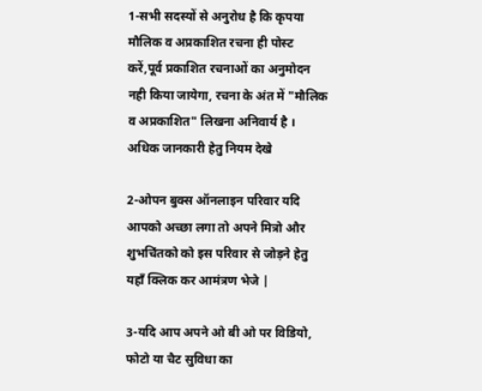1-सभी सदस्यों से अनुरोध है कि कृपया मौलिक व अप्रकाशित रचना ही पोस्ट करें,पूर्व प्रकाशित रचनाओं का अनुमोदन नही किया जायेगा, रचना के अंत में "मौलिक व अप्रकाशित" लिखना अनिवार्य है । अधिक जानकारी हेतु नियम देखे

2-ओपन बुक्स ऑनलाइन परिवार यदि आपको अच्छा लगा तो अपने मित्रो और शुभचिंतको को इस परिवार से जोड़ने हेतु यहाँ क्लिक कर आमंत्रण भेजे |

3-यदि आप अपने ओ बी ओ पर विडियो, फोटो या चैट सुविधा का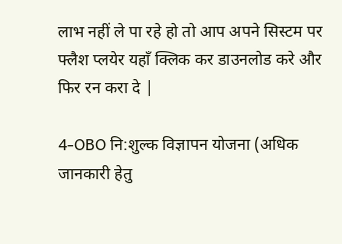लाभ नहीं ले पा रहे हो तो आप अपने सिस्टम पर फ्लैश प्लयेर यहाँ क्लिक कर डाउनलोड करे और फिर रन करा दे |

4-OBO नि:शुल्क विज्ञापन योजना (अधिक जानकारी हेतु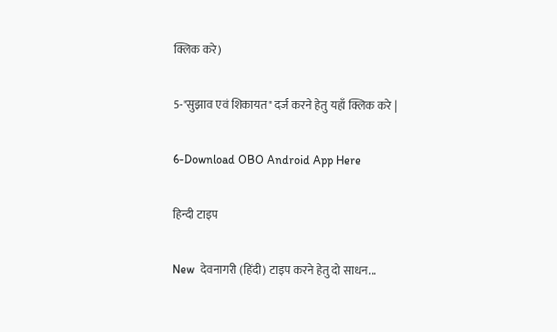क्लिक करे)

5-"सुझाव एवं शिकायत" दर्ज करने हेतु यहाँ क्लिक करे |

6-Download OBO Android App Here

हिन्दी टाइप

New  देवनागरी (हिंदी) टाइप करने हेतु दो साधन...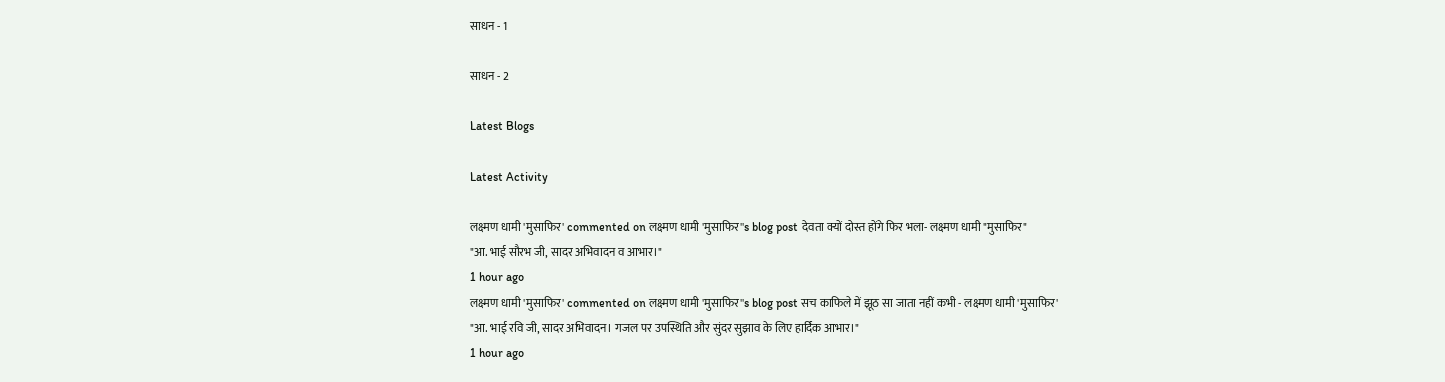साधन - 1

साधन - 2

Latest Blogs

Latest Activity

लक्ष्मण धामी 'मुसाफिर' commented on लक्ष्मण धामी 'मुसाफिर''s blog post देवता क्यों दोस्त होंगे फिर भला- लक्ष्मण धामी "मुसाफिर"
"आ. भाई सौरभ जी, सादर अभिवादन व आभार।"
1 hour ago
लक्ष्मण धामी 'मुसाफिर' commented on लक्ष्मण धामी 'मुसाफिर''s blog post सच काफिले में झूठ सा जाता नहीं कभी - लक्ष्मण धामी 'मुसाफिर'
"आ. भाई रवि जी, सादर अभिवादन। गजल पर उपस्थिति और सुंदर सुझाव के लिए हार्दिक आभार।"
1 hour ago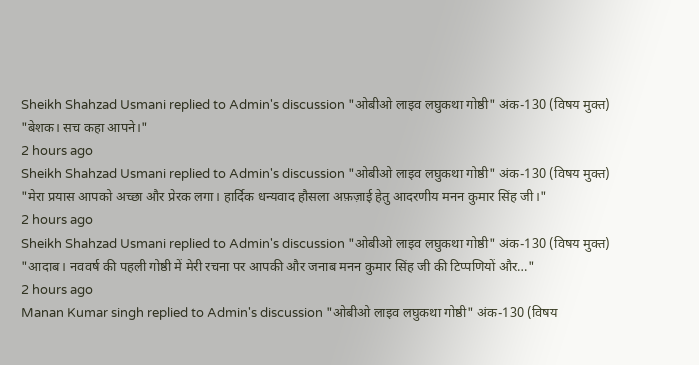Sheikh Shahzad Usmani replied to Admin's discussion "ओबीओ लाइव लघुकथा गोष्ठी" अंक-130 (विषय मुक्त)
"बेशक। सच कहा आपने।"
2 hours ago
Sheikh Shahzad Usmani replied to Admin's discussion "ओबीओ लाइव लघुकथा गोष्ठी" अंक-130 (विषय मुक्त)
"मेरा प्रयास आपको अच्छा और प्रेरक लगा। हार्दिक धन्यवाद हौसला अफ़ज़ाई हेतु आदरणीय मनन कुमार सिंह जी।"
2 hours ago
Sheikh Shahzad Usmani replied to Admin's discussion "ओबीओ लाइव लघुकथा गोष्ठी" अंक-130 (विषय मुक्त)
"आदाब।‌ नववर्ष की पहली गोष्ठी में मेरी रचना पर आपकी और जनाब मनन कुमार सिंह जी की टिप्पणियों और…"
2 hours ago
Manan Kumar singh replied to Admin's discussion "ओबीओ लाइव लघुकथा गोष्ठी" अंक-130 (विषय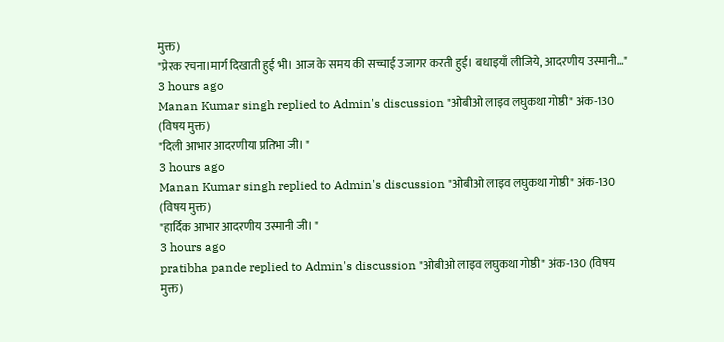मुक्त)
"प्रेरक रचना।मार्ग दिखाती हुई भी। आज के समय की सच्चाई उजागर करती हुई। बधाइयाँ लीजिये, आदरणीय उस्मानी…"
3 hours ago
Manan Kumar singh replied to Admin's discussion "ओबीओ लाइव लघुकथा गोष्ठी" अंक-130 (विषय मुक्त)
"दिली आभार आदरणीया प्रतिभा जी। "
3 hours ago
Manan Kumar singh replied to Admin's discussion "ओबीओ लाइव लघुकथा गोष्ठी" अंक-130 (विषय मुक्त)
"हार्दिक आभार आदरणीय उस्मानी जी। "
3 hours ago
pratibha pande replied to Admin's discussion "ओबीओ लाइव लघुकथा गोष्ठी" अंक-130 (विषय मुक्त)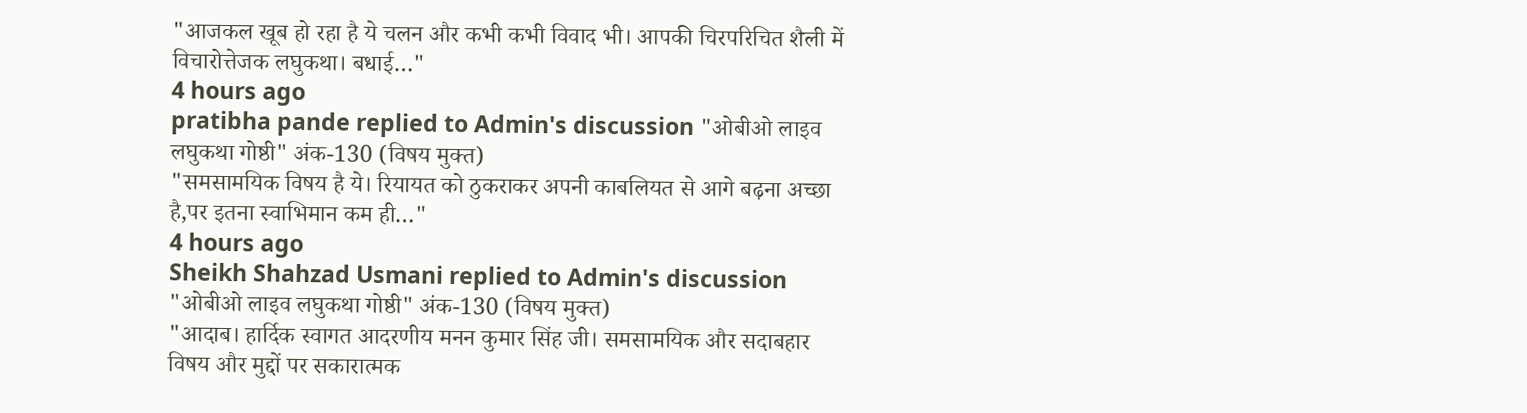"आजकल खूब हो रहा है ये चलन और कभी कभी विवाद भी। आपकी चिरपरिचित शैली में विचारोत्तेजक लघुकथा। बधाई…"
4 hours ago
pratibha pande replied to Admin's discussion "ओबीओ लाइव लघुकथा गोष्ठी" अंक-130 (विषय मुक्त)
"समसामयिक विषय है ये। रियायत को ठुकराकर अपनी काबलियत से आगे बढ़ना अच्छा है,पर इतना स्वाभिमान कम ही…"
4 hours ago
Sheikh Shahzad Usmani replied to Admin's discussion "ओबीओ लाइव लघुकथा गोष्ठी" अंक-130 (विषय मुक्त)
"आदाब। हार्दिक स्वागत आदरणीय मनन कुमार सिंह जी। समसामयिक और सदाबहार विषय और मुद्दों पर सकारात्मक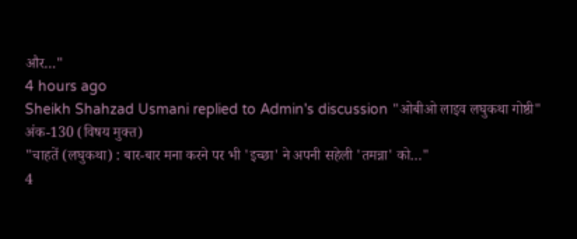और…"
4 hours ago
Sheikh Shahzad Usmani replied to Admin's discussion "ओबीओ लाइव लघुकथा गोष्ठी" अंक-130 (विषय मुक्त)
"चाहतें (लघुकथा) : बार-बार मना करने पर भी 'इच्छा' ने अपनी सहेली 'तमन्ना' को…"
4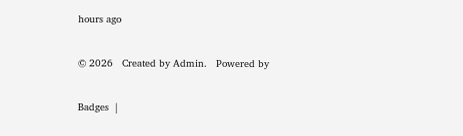hours ago

© 2026   Created by Admin.   Powered by

Badges  |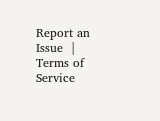Report an Issue  |  Terms of Service